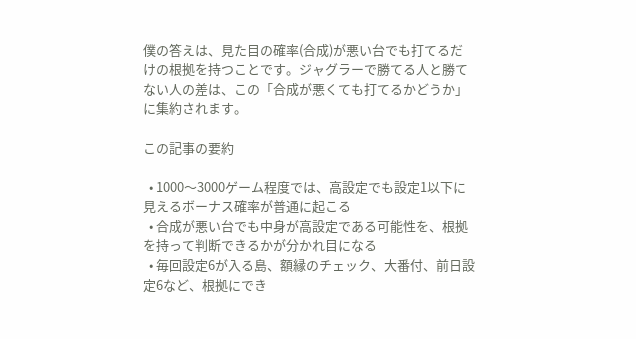僕の答えは、見た目の確率(合成)が悪い台でも打てるだけの根拠を持つことです。ジャグラーで勝てる人と勝てない人の差は、この「合成が悪くても打てるかどうか」に集約されます。

この記事の要約

  • 1000〜3000ゲーム程度では、高設定でも設定1以下に見えるボーナス確率が普通に起こる
  • 合成が悪い台でも中身が高設定である可能性を、根拠を持って判断できるかが分かれ目になる
  • 毎回設定6が入る島、額縁のチェック、大番付、前日設定6など、根拠にでき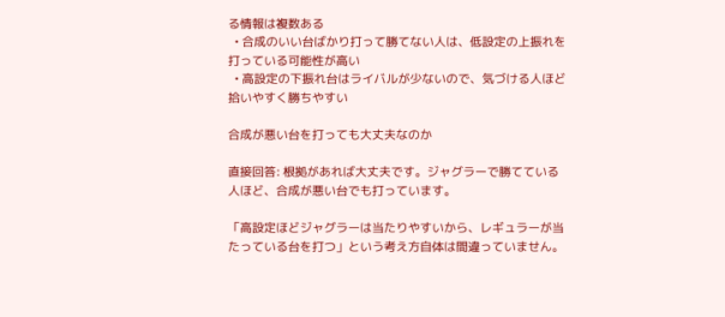る情報は複数ある
  • 合成のいい台ばかり打って勝てない人は、低設定の上振れを打っている可能性が高い
  • 高設定の下振れ台はライバルが少ないので、気づける人ほど拾いやすく勝ちやすい

合成が悪い台を打っても大丈夫なのか

直接回答: 根拠があれば大丈夫です。ジャグラーで勝てている人ほど、合成が悪い台でも打っています。

「高設定ほどジャグラーは当たりやすいから、レギュラーが当たっている台を打つ」という考え方自体は間違っていません。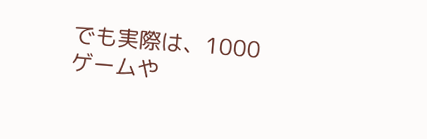でも実際は、1000ゲームや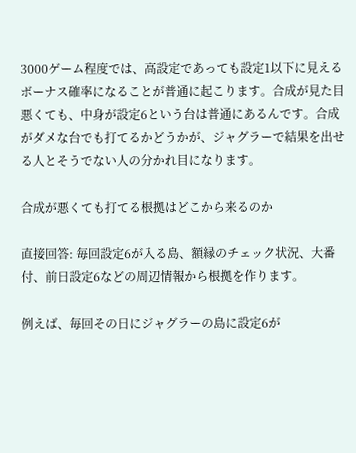3000ゲーム程度では、高設定であっても設定1以下に見えるボーナス確率になることが普通に起こります。合成が見た目悪くても、中身が設定6という台は普通にあるんです。合成がダメな台でも打てるかどうかが、ジャグラーで結果を出せる人とそうでない人の分かれ目になります。

合成が悪くても打てる根拠はどこから来るのか

直接回答: 毎回設定6が入る島、額縁のチェック状況、大番付、前日設定6などの周辺情報から根拠を作ります。

例えば、毎回その日にジャグラーの島に設定6が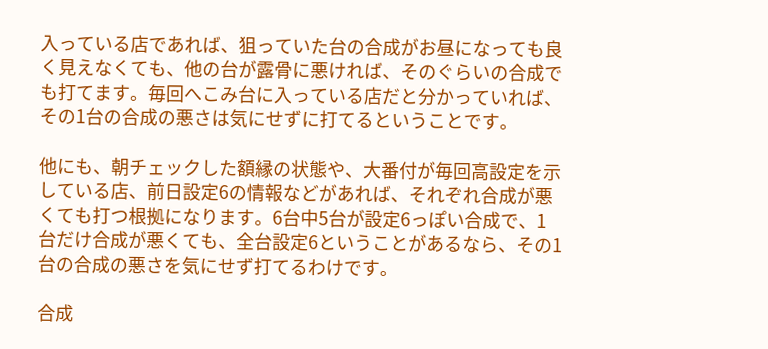入っている店であれば、狙っていた台の合成がお昼になっても良く見えなくても、他の台が露骨に悪ければ、そのぐらいの合成でも打てます。毎回へこみ台に入っている店だと分かっていれば、その1台の合成の悪さは気にせずに打てるということです。

他にも、朝チェックした額縁の状態や、大番付が毎回高設定を示している店、前日設定6の情報などがあれば、それぞれ合成が悪くても打つ根拠になります。6台中5台が設定6っぽい合成で、1台だけ合成が悪くても、全台設定6ということがあるなら、その1台の合成の悪さを気にせず打てるわけです。

合成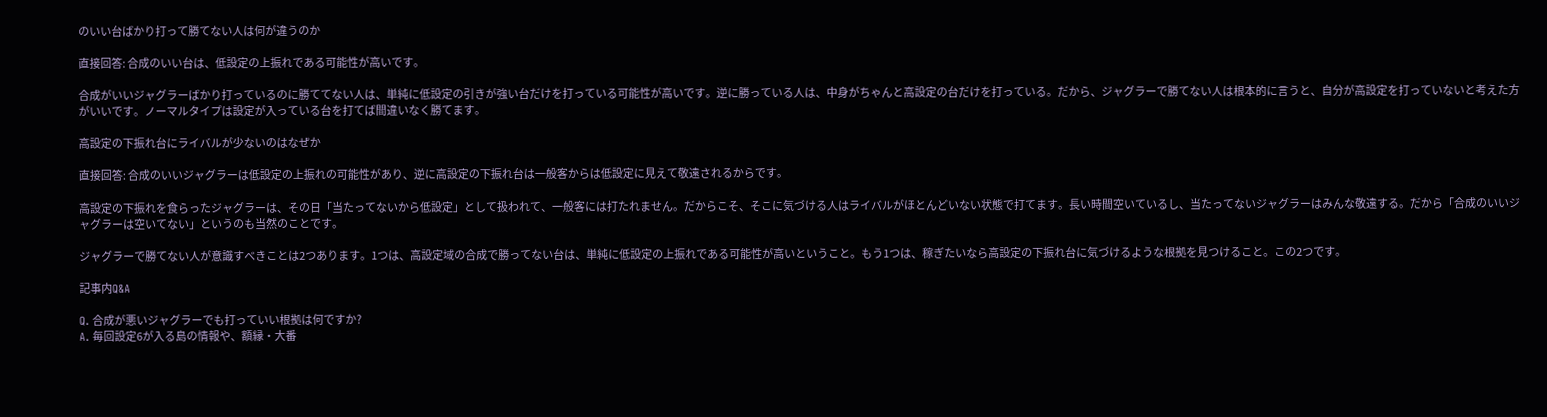のいい台ばかり打って勝てない人は何が違うのか

直接回答: 合成のいい台は、低設定の上振れである可能性が高いです。

合成がいいジャグラーばかり打っているのに勝ててない人は、単純に低設定の引きが強い台だけを打っている可能性が高いです。逆に勝っている人は、中身がちゃんと高設定の台だけを打っている。だから、ジャグラーで勝てない人は根本的に言うと、自分が高設定を打っていないと考えた方がいいです。ノーマルタイプは設定が入っている台を打てば間違いなく勝てます。

高設定の下振れ台にライバルが少ないのはなぜか

直接回答: 合成のいいジャグラーは低設定の上振れの可能性があり、逆に高設定の下振れ台は一般客からは低設定に見えて敬遠されるからです。

高設定の下振れを食らったジャグラーは、その日「当たってないから低設定」として扱われて、一般客には打たれません。だからこそ、そこに気づける人はライバルがほとんどいない状態で打てます。長い時間空いているし、当たってないジャグラーはみんな敬遠する。だから「合成のいいジャグラーは空いてない」というのも当然のことです。

ジャグラーで勝てない人が意識すべきことは2つあります。1つは、高設定域の合成で勝ってない台は、単純に低設定の上振れである可能性が高いということ。もう1つは、稼ぎたいなら高設定の下振れ台に気づけるような根拠を見つけること。この2つです。

記事内Q&A

Q. 合成が悪いジャグラーでも打っていい根拠は何ですか?
A. 毎回設定6が入る島の情報や、額縁・大番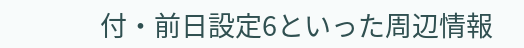付・前日設定6といった周辺情報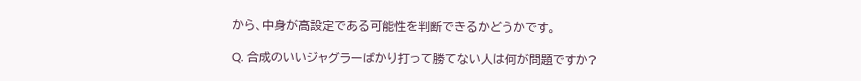から、中身が高設定である可能性を判断できるかどうかです。

Q. 合成のいいジャグラーばかり打って勝てない人は何が問題ですか?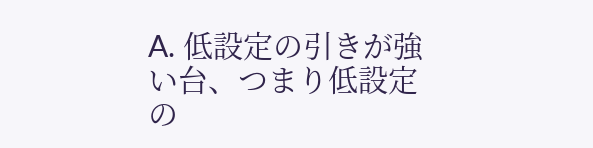A. 低設定の引きが強い台、つまり低設定の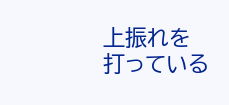上振れを打っている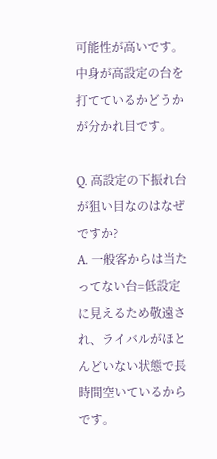可能性が高いです。中身が高設定の台を打てているかどうかが分かれ目です。

Q. 高設定の下振れ台が狙い目なのはなぜですか?
A. 一般客からは当たってない台=低設定に見えるため敬遠され、ライバルがほとんどいない状態で長時間空いているからです。